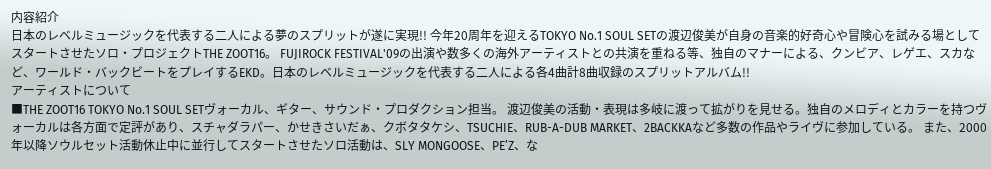内容紹介
日本のレベルミュージックを代表する二人による夢のスプリットが遂に実現!! 今年20周年を迎えるTOKYO No.1 SOUL SETの渡辺俊美が自身の音楽的好奇心や冒険心を試みる場としてスタートさせたソロ・プロジェクトTHE ZOOT16。 FUJIROCK FESTIVAL'09の出演や数多くの海外アーティストとの共演を重ねる等、独自のマナーによる、クンビア、レゲエ、スカなど、ワールド・バックビートをプレイするEKD。日本のレベルミュージックを代表する二人による各4曲計8曲収録のスプリットアルバム!!
アーティストについて
■THE ZOOT16 TOKYO No.1 SOUL SETヴォーカル、ギター、サウンド・プロダクション担当。 渡辺俊美の活動・表現は多岐に渡って拡がりを見せる。独自のメロディとカラーを持つヴォーカルは各方面で定評があり、スチャダラパー、かせきさいだぁ、クボタタケシ、TSUCHIE、RUB-A-DUB MARKET、2BACKKAなど多数の作品やライヴに参加している。 また、2000年以降ソウルセット活動休止中に並行してスタートさせたソロ活動は、SLY MONGOOSE、PE’Z、な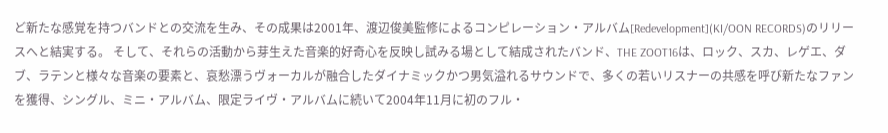ど新たな感覚を持つバンドとの交流を生み、その成果は2001年、渡辺俊美監修によるコンピレーション・アルバム[Redevelopment](KI/OON RECORDS)のリリースへと結実する。 そして、それらの活動から芽生えた音楽的好奇心を反映し試みる場として結成されたバンド、THE ZOOT16は、ロック、スカ、レゲエ、ダブ、ラテンと様々な音楽の要素と、哀愁漂うヴォーカルが融合したダイナミックかつ男気溢れるサウンドで、多くの若いリスナーの共感を呼び新たなファンを獲得、シングル、ミニ・アルバム、限定ライヴ・アルバムに続いて2004年11月に初のフル・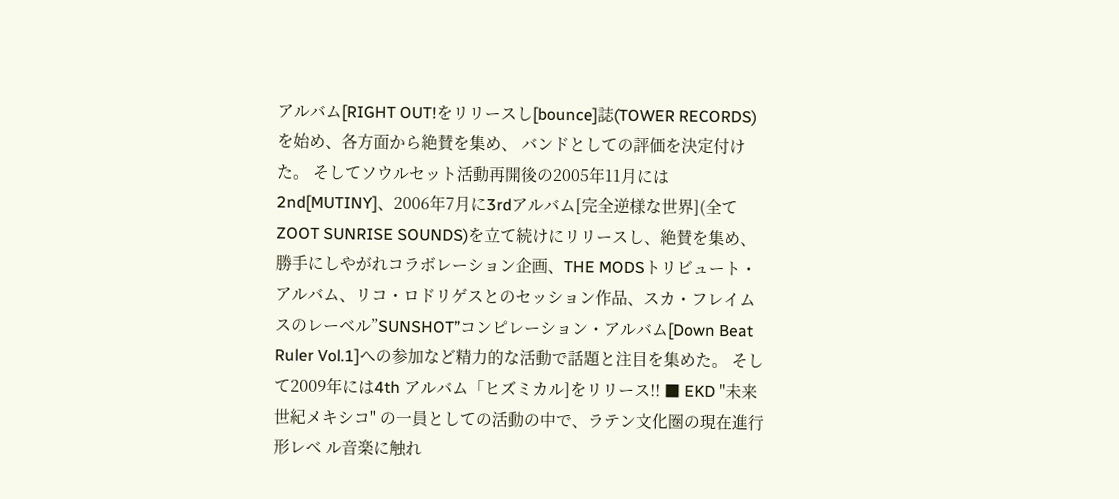アルバム[RIGHT OUT!をリリースし[bounce]誌(TOWER RECORDS)を始め、各方面から絶賛を集め、 バンドとしての評価を決定付けた。 そしてソウルセット活動再開後の2005年11月には2nd[MUTINY]、2006年7月に3rdアルバム[完全逆様な世界](全てZOOT SUNRISE SOUNDS)を立て続けにリリースし、絶賛を集め、勝手にしやがれコラボレーション企画、THE MODSトリビュート・アルバム、リコ・ロドリゲスとのセッション作品、スカ・フレイムスのレーベル”SUNSHOT”コンピレーション・アルバム[Down Beat Ruler Vol.1]への参加など精力的な活動で話題と注目を集めた。 そして2009年には4th アルバム「ヒズミカル]をリリース!! ■ EKD "未来世紀メキシコ" の一員としての活動の中で、ラテン文化圏の現在進行形レベ ル音楽に触れ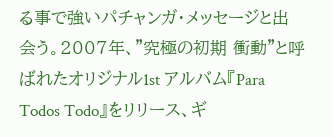る事で強いパチャンガ・メッセージと出会う。2007年、"究極の初期 衝動"と呼ばれたオリジナル1st アルバム『Para Todos Todo』をリリース、ギ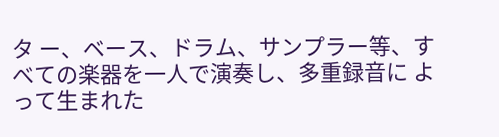タ ー、ベース、ドラム、サンプラー等、すべての楽器を一人で演奏し、多重録音に よって生まれた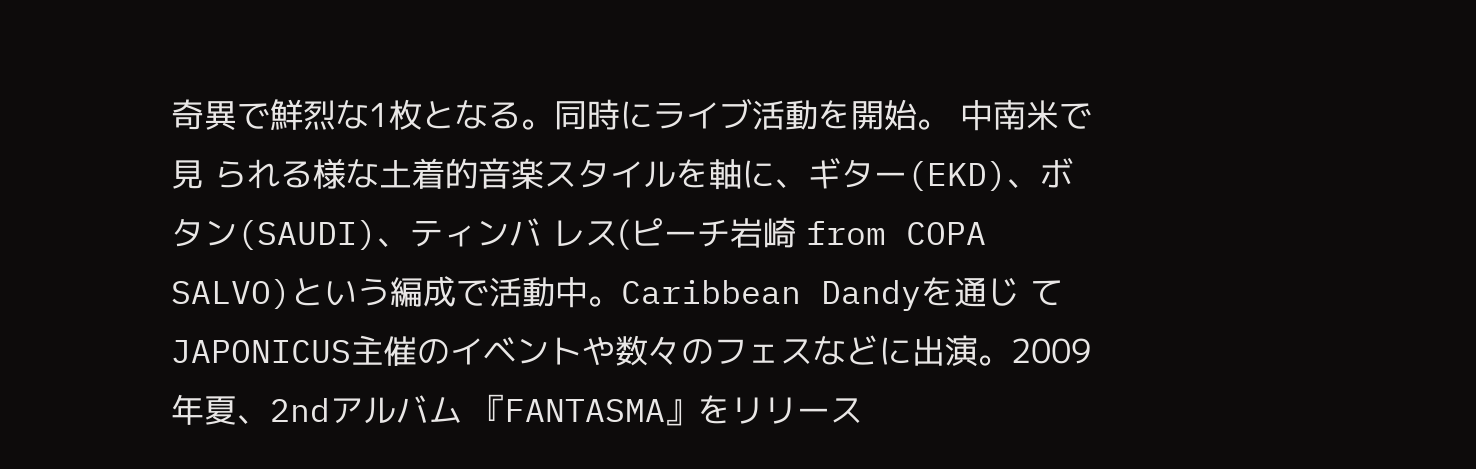奇異で鮮烈な1枚となる。同時にライブ活動を開始。 中南米で見 られる様な土着的音楽スタイルを軸に、ギター(EKD)、ボタン(SAUDI)、ティンバ レス(ピーチ岩崎 from COPA SALVO)という編成で活動中。Caribbean Dandyを通じ てJAPONICUS主催のイベントや数々のフェスなどに出演。2009年夏、2ndアルバム 『FANTASMA』をリリース